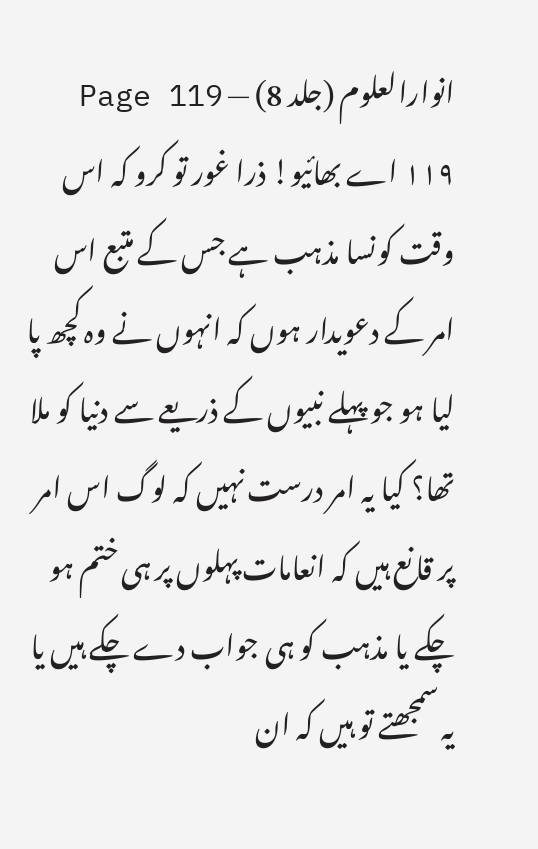انوارالعلوم (جلد 8) — Page 119
۱۱۹ اے بھائیو! ذرا غور تو کرو کہ اس وقت کونسا مذہب ہے جس کے متبع اس امر کے دعویدار ہوں کہ انہوں نے وہ کچھ پا لیا ہو جو پہلے نبیوں کے ذریعے سے دنیا کو ملا تھا؟ کیا یہ امر درست نہیں کہ لوگ اس امر پر قانع ہیں کہ انعامات پہلوں پر ہی ختم ہو چکے یا مذہب کو ہی جواب دے چکے ہیں یا یہ سمجھتے تو ہیں کہ ان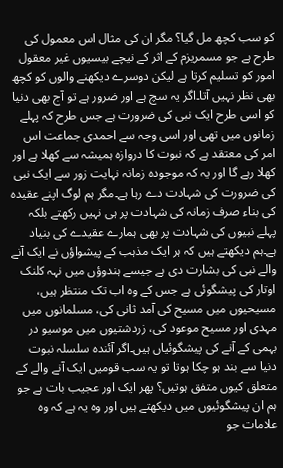کو سب کچھ مل گیا؟ مگر ان کی مثال اس معمول کی طرح ہے جو مسمریزم کے اثر کے نیچے بیسیوں غیر معقول امور کو تسلیم کرتا ہے لیکن دوسرے دیکھنے والوں کو کچھ بھی نظر نہیں آتا۔اگر یہ سچ ہے اور ضرور ہے تو آج بھی دنیا کو اسی طرح ایک نبی کی ضرورت ہے جس طرح کہ پہلے زمانوں میں تھی اور اسی وجہ سے احمدی جماعت اس امر کی معتقد ہے کہ نبوت کا دروازہ ہمیشہ سے کھلا ہے اور کھلا رہے گا اور یہ کہ موجودہ زمانہ نہایت زور سے ایک نبی کی ضرورت کی شہادت دے رہا ہے۔مگر ہم لوگ اپنے عقیدہ کی بناء صرف زمانہ کی شہادت پر ہی نہیں رکھتے بلکہ پہلے نبیوں کی شہادت پر بھی ہمارے عقیدے کی بنیاد ہے۔ہم دیکھتے ہیں کہ ہر ایک مذہب کے پیشواؤں نے ایک آنے والے نبی کی بشارت دی ہے جیسے ہندوؤں میں نہہ کلنک اوتار کی پیشگوئی ہے جس کے وہ اب تک منتظر ہیں، مسیحیوں میں مسیح کی آمد ثانی کی، مسلمانوں میں مہدی اور مسیح موعود کی، زردشتیوں میں موسیو در بہمی کے آنے کی پیشگوئیاں ہیں۔اگر آئندہ سلسلہ نبوت دنیا سے بند ہو چکا ہوتا تو یہ سب قومیں ایک آنے والے کے متعلق کیوں متفق ہوتیں؟ پھر ایک اور عجیب بات ہے جو ہم ان پیشگوئیوں میں دیکھتے ہیں اور وہ یہ ہے کہ وہ علامات جو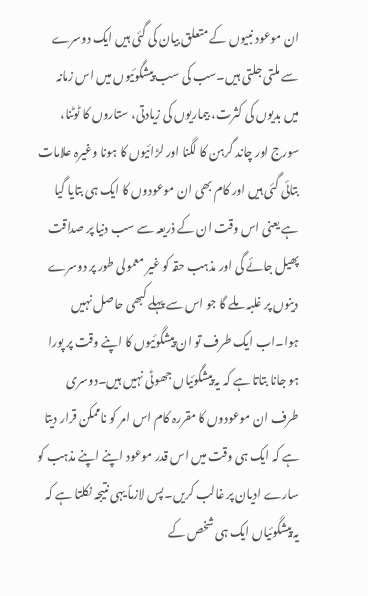ان موعود نبیوں کے متعلق بیان کی گئی ہیں ایک دوسرے سے ملتی جلتی ہیں۔سب کی سب پیشگوئیوں میں اس زمانہ میں بدیوں کی کثرت، بیماریوں کی زیادتی، ستاروں کا ٹوٹنا، سورج اور چاند گرہن کا لگنا اور لڑائیوں کا ہونا وغیرہ علامات بتائی گئی ہیں اور کام بھی ان موعودوں کا ایک ہی بتایا گیا ہے یعنی اس وقت ان کے ذریعہ سے سب دنیا پر صداقت پھیل جائے گی اور مذہب حقہ کو غیر معمولی طور پر دوسرے دینوں پر غلبہ ملے گا جو اس سے پہلے کبھی حاصل نہیں ہوا۔اب ایک طرف تو ان پیشگوئیوں کا اپنے وقت پر پورا ہو جانا بتاتا ہے کہ یہ پیشگوئیاں جھوٹی نہیں ہیں۔دوسری طرف ان موعودوں کا مقررہ کام اس امر کو ناممکن قرار دیتا ہے کہ ایک ہی وقت میں اس قدر موعود اپنے اپنے مذہب کو سارے ادیان پر غالب کریں۔پس لازماً یہی نتیجہ نکلتا ہے کہ یہ پیشگوئیاں ایک ہی شخص کے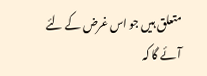متعلق ہیں جو اس غرض کے لئے آئے گا کہ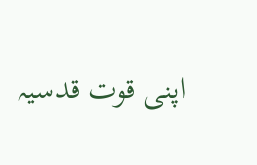اپنی قوت قدسیہ